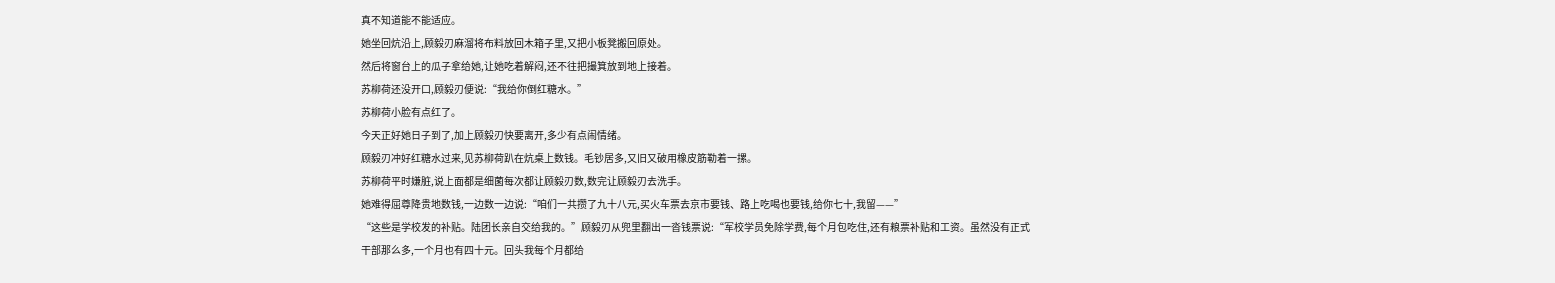真不知道能不能适应。
她坐回炕沿上,顾毅刃麻溜将布料放回木箱子里,又把小板凳搬回原处。
然后将窗台上的瓜子拿给她,让她吃着解闷,还不往把撮箕放到地上接着。
苏柳荷还没开口,顾毅刃便说:“我给你倒红糖水。”
苏柳荷小脸有点红了。
今天正好她日子到了,加上顾毅刃快要离开,多少有点闹情绪。
顾毅刃冲好红糖水过来,见苏柳荷趴在炕桌上数钱。毛钞居多,又旧又破用橡皮筋勒着一摞。
苏柳荷平时嫌脏,说上面都是细菌每次都让顾毅刃数,数完让顾毅刃去洗手。
她难得屈尊降贵地数钱,一边数一边说:“咱们一共攒了九十八元,买火车票去京市要钱、路上吃喝也要钱,给你七十,我留——”
“这些是学校发的补贴。陆团长亲自交给我的。”顾毅刃从兜里翻出一沓钱票说:“军校学员免除学费,每个月包吃住,还有粮票补贴和工资。虽然没有正式干部那么多,一个月也有四十元。回头我每个月都给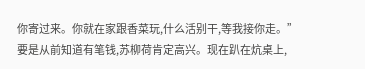你寄过来。你就在家跟香菜玩,什么活别干,等我接你走。”
要是从前知道有笔钱,苏柳荷肯定高兴。现在趴在炕桌上,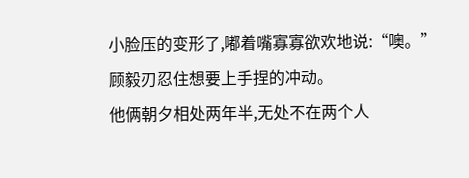小脸压的变形了,嘟着嘴寡寡欲欢地说:“噢。”
顾毅刃忍住想要上手捏的冲动。
他俩朝夕相处两年半,无处不在两个人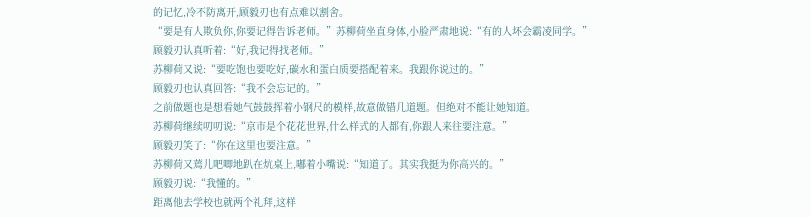的记忆,冷不防离开,顾毅刃也有点难以割舍。
“要是有人欺负你,你要记得告诉老师。”苏柳荷坐直身体,小脸严肃地说:“有的人坏会霸凌同学。”
顾毅刃认真听着:“好,我记得找老师。”
苏柳荷又说:“要吃饱也要吃好,碳水和蛋白质要搭配着来。我跟你说过的。”
顾毅刃也认真回答:“我不会忘记的。”
之前做题也是想看她气鼓鼓挥着小钢尺的模样,故意做错几道题。但绝对不能让她知道。
苏柳荷继续叨叨说:“京市是个花花世界,什么样式的人都有,你跟人来往要注意。”
顾毅刃笑了:“你在这里也要注意。”
苏柳荷又蔫儿吧唧地趴在炕桌上,嘟着小嘴说:“知道了。其实我挺为你高兴的。”
顾毅刃说:“我懂的。”
距离他去学校也就两个礼拜,这样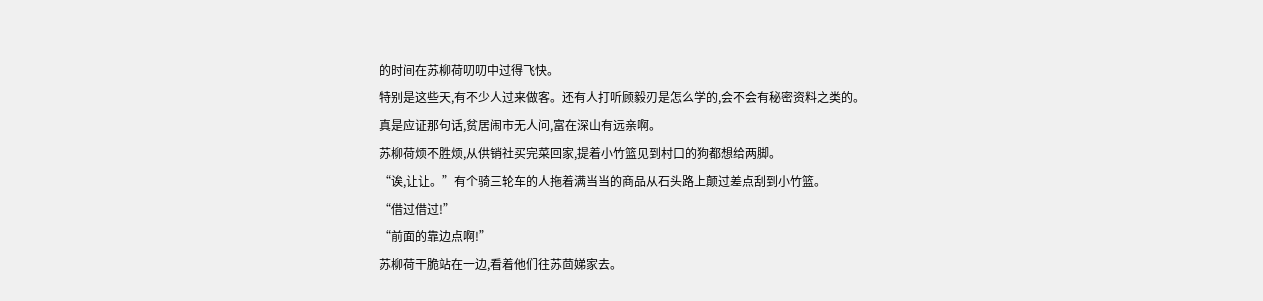的时间在苏柳荷叨叨中过得飞快。
特别是这些天,有不少人过来做客。还有人打听顾毅刃是怎么学的,会不会有秘密资料之类的。
真是应证那句话,贫居闹市无人问,富在深山有远亲啊。
苏柳荷烦不胜烦,从供销社买完菜回家,提着小竹篮见到村口的狗都想给两脚。
“诶,让让。”有个骑三轮车的人拖着满当当的商品从石头路上颠过差点刮到小竹篮。
“借过借过!”
“前面的靠边点啊!”
苏柳荷干脆站在一边,看着他们往苏茴娣家去。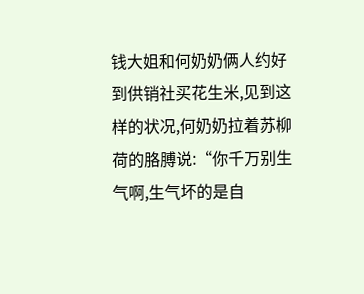钱大姐和何奶奶俩人约好到供销社买花生米,见到这样的状况,何奶奶拉着苏柳荷的胳膊说:“你千万别生气啊,生气坏的是自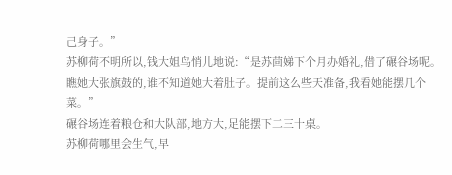己身子。”
苏柳荷不明所以,钱大姐鸟悄儿地说:“是苏茴娣下个月办婚礼,借了碾谷场呢。瞧她大张旗鼓的,谁不知道她大着肚子。提前这么些天准备,我看她能摆几个菜。”
碾谷场连着粮仓和大队部,地方大,足能摆下二三十桌。
苏柳荷哪里会生气,早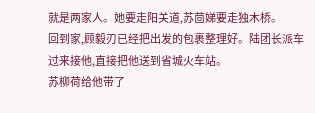就是两家人。她要走阳关道,苏茴娣要走独木桥。
回到家,顾毅刃已经把出发的包裹整理好。陆团长派车过来接他,直接把他送到省城火车站。
苏柳荷给他带了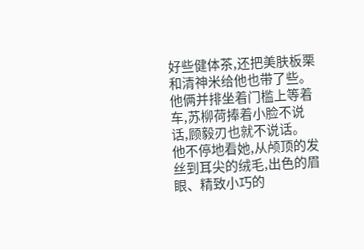好些健体茶,还把美肤板栗和清神米给他也带了些。
他俩并排坐着门槛上等着车,苏柳荷捧着小脸不说话,顾毅刃也就不说话。
他不停地看她,从颅顶的发丝到耳尖的绒毛,出色的眉眼、精致小巧的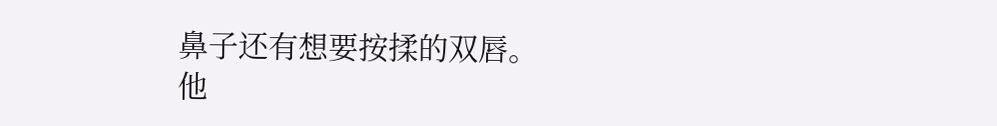鼻子还有想要按揉的双唇。
他